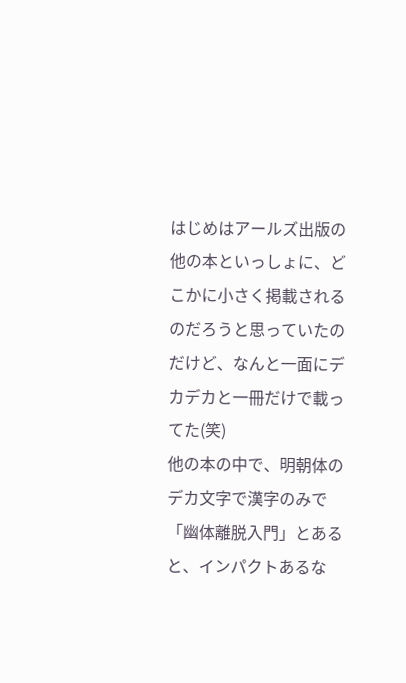はじめはアールズ出版の他の本といっしょに、どこかに小さく掲載されるのだろうと思っていたのだけど、なんと一面にデカデカと一冊だけで載ってた(笑)
他の本の中で、明朝体のデカ文字で漢字のみで「幽体離脱入門」とあると、インパクトあるな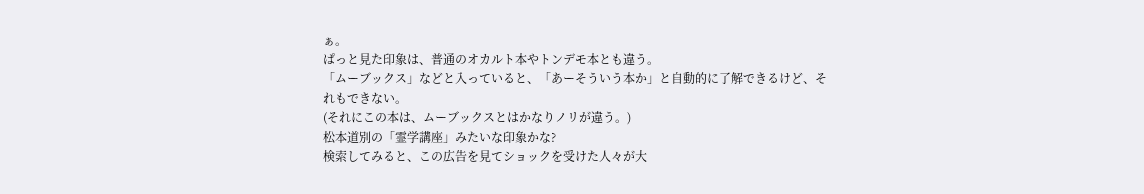ぁ。
ぱっと見た印象は、普通のオカルト本やトンデモ本とも違う。
「ムーブックス」などと入っていると、「あーそういう本か」と自動的に了解できるけど、それもできない。
(それにこの本は、ムーブックスとはかなりノリが違う。)
松本道別の「霊学講座」みたいな印象かな?
検索してみると、この広告を見てショックを受けた人々が大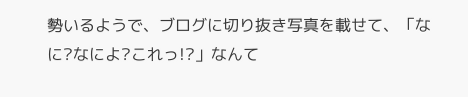勢いるようで、ブログに切り抜き写真を載せて、「なに?なによ?これっ!?」なんて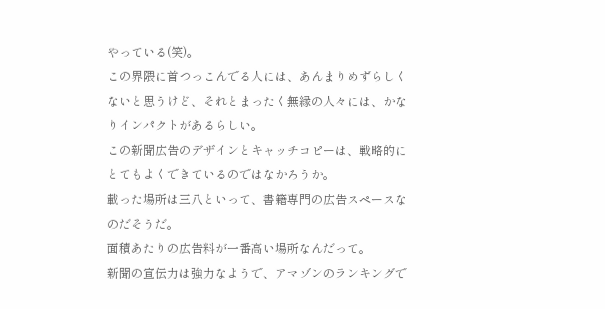やっている(笑)。
この界隈に首つっこんでる人には、あんまりめずらしくないと思うけど、それとまったく無縁の人々には、かなりインパクトがあるらしい。
この新聞広告のデザインとキャッチコピーは、戦略的にとてもよくできているのではなかろうか。
載った場所は三八といって、書籍専門の広告スペースなのだそうだ。
面積あたりの広告料が一番高い場所なんだって。
新聞の宣伝力は強力なようで、アマゾンのランキングで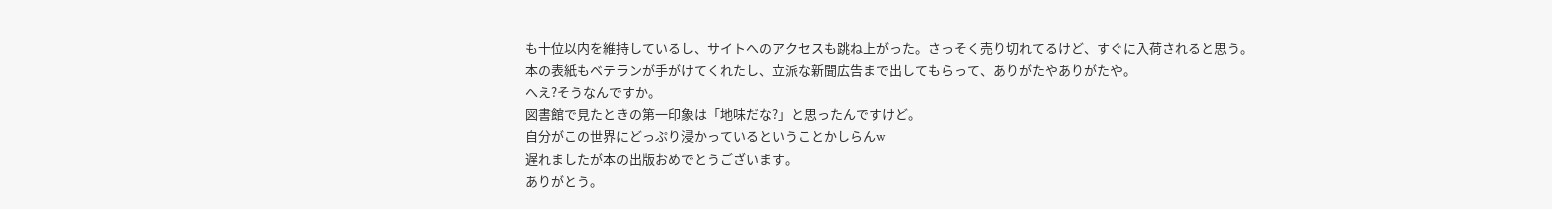も十位以内を維持しているし、サイトへのアクセスも跳ね上がった。さっそく売り切れてるけど、すぐに入荷されると思う。
本の表紙もベテランが手がけてくれたし、立派な新聞広告まで出してもらって、ありがたやありがたや。
へえ?そうなんですか。
図書館で見たときの第一印象は「地味だな?」と思ったんですけど。
自分がこの世界にどっぷり浸かっているということかしらんw
遅れましたが本の出版おめでとうございます。
ありがとう。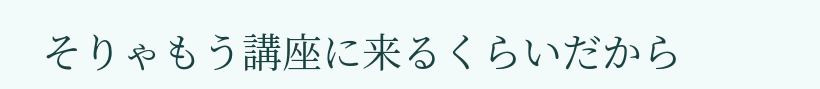そりゃもう講座に来るくらいだから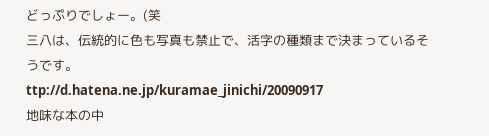どっぷりでしょー。(笑
三八は、伝統的に色も写真も禁止で、活字の種類まで決まっているそうです。
ttp://d.hatena.ne.jp/kuramae_jinichi/20090917
地味な本の中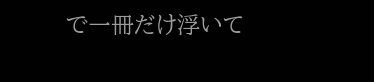で一冊だけ浮いて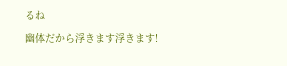るね
幽体だから浮きます浮きます!